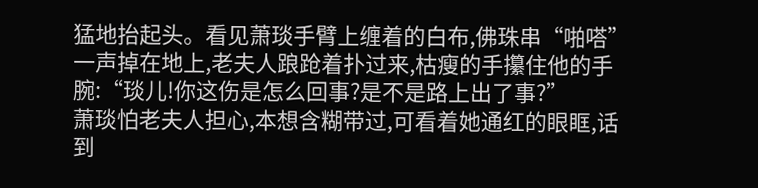猛地抬起头。看见萧琰手臂上缠着的白布,佛珠串“啪嗒”一声掉在地上,老夫人踉跄着扑过来,枯瘦的手攥住他的手腕:“琰儿!你这伤是怎么回事?是不是路上出了事?”
萧琰怕老夫人担心,本想含糊带过,可看着她通红的眼眶,话到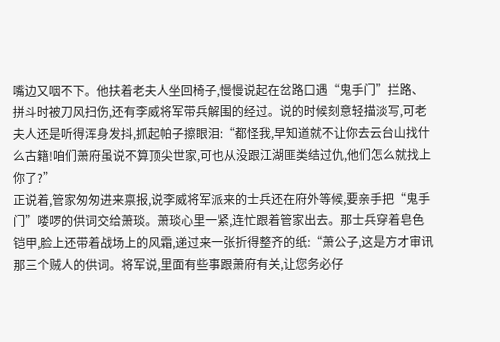嘴边又咽不下。他扶着老夫人坐回椅子,慢慢说起在岔路口遇“鬼手门”拦路、拼斗时被刀风扫伤,还有李威将军带兵解围的经过。说的时候刻意轻描淡写,可老夫人还是听得浑身发抖,抓起帕子擦眼泪:“都怪我,早知道就不让你去云台山找什么古籍!咱们萧府虽说不算顶尖世家,可也从没跟江湖匪类结过仇,他们怎么就找上你了?”
正说着,管家匆匆进来禀报,说李威将军派来的士兵还在府外等候,要亲手把“鬼手门”喽啰的供词交给萧琰。萧琰心里一紧,连忙跟着管家出去。那士兵穿着皂色铠甲,脸上还带着战场上的风霜,递过来一张折得整齐的纸:“萧公子,这是方才审讯那三个贼人的供词。将军说,里面有些事跟萧府有关,让您务必仔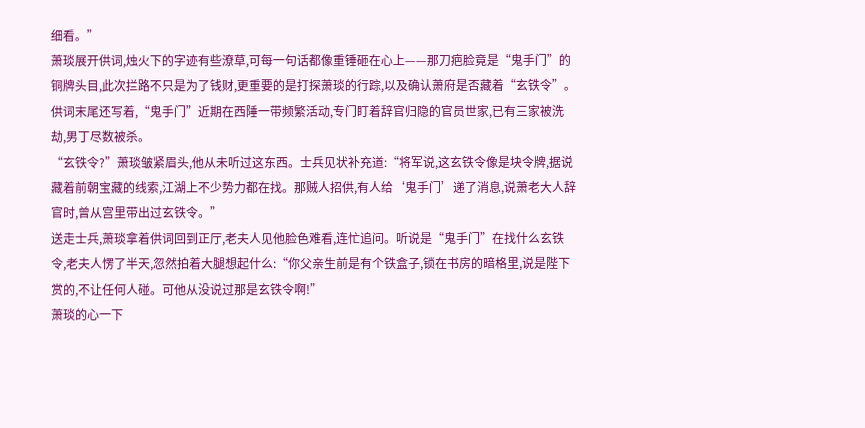细看。”
萧琰展开供词,烛火下的字迹有些潦草,可每一句话都像重锤砸在心上——那刀疤脸竟是“鬼手门”的铜牌头目,此次拦路不只是为了钱财,更重要的是打探萧琰的行踪,以及确认萧府是否藏着“玄铁令”。供词末尾还写着,“鬼手门”近期在西陲一带频繁活动,专门盯着辞官归隐的官员世家,已有三家被洗劫,男丁尽数被杀。
“玄铁令?”萧琰皱紧眉头,他从未听过这东西。士兵见状补充道:“将军说,这玄铁令像是块令牌,据说藏着前朝宝藏的线索,江湖上不少势力都在找。那贼人招供,有人给‘鬼手门’递了消息,说萧老大人辞官时,曾从宫里带出过玄铁令。”
送走士兵,萧琰拿着供词回到正厅,老夫人见他脸色难看,连忙追问。听说是“鬼手门”在找什么玄铁令,老夫人愣了半天,忽然拍着大腿想起什么:“你父亲生前是有个铁盒子,锁在书房的暗格里,说是陛下赏的,不让任何人碰。可他从没说过那是玄铁令啊!”
萧琰的心一下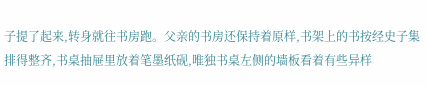子提了起来,转身就往书房跑。父亲的书房还保持着原样,书架上的书按经史子集排得整齐,书桌抽屉里放着笔墨纸砚,唯独书桌左侧的墙板看着有些异样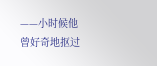——小时候他曾好奇地抠过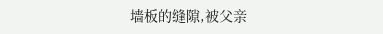墙板的缝隙,被父亲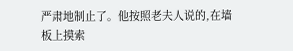严肃地制止了。他按照老夫人说的,在墙板上摸索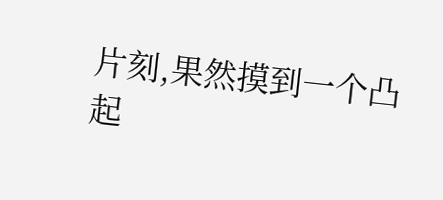片刻,果然摸到一个凸起